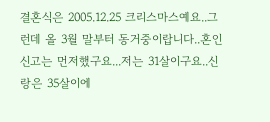결혼식은 2005.12.25 크리스마스예요..그런데 올 3월 말부터 동거중이랍니다..혼인신고는 먼저했구요...저는 31살이구요..신랑은 35살이에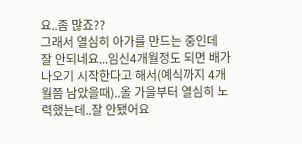요..좀 많죠??
그래서 열심히 아가를 만드는 중인데 잘 안되네요...임신4개월정도 되면 배가 나오기 시작한다고 해서(예식까지 4개월쯤 남았을때)..올 가을부터 열심히 노력했는데..잘 안됐어요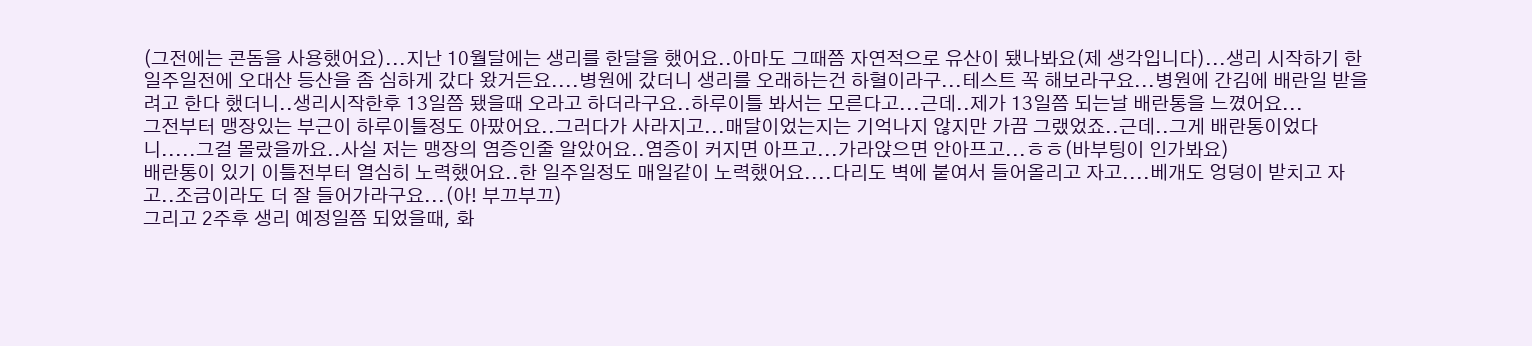(그전에는 콘돔을 사용했어요)...지난 10월달에는 생리를 한달을 했어요..아마도 그때쯤 자연적으로 유산이 됐나봐요(제 생각입니다)...생리 시작하기 한 일주일전에 오대산 등산을 좀 심하게 갔다 왔거든요....병원에 갔더니 생리를 오래하는건 하혈이라구...테스트 꼭 해보라구요...병원에 간김에 배란일 받을려고 한다 했더니..생리시작한후 13일쯤 됐을때 오라고 하더라구요..하루이틀 봐서는 모른다고...근데..제가 13일쯤 되는날 배란통을 느꼈어요...
그전부터 맹장있는 부근이 하루이틀정도 아팠어요..그러다가 사라지고...매달이었는지는 기억나지 않지만 가끔 그랬었죠..근데..그게 배란통이었다니.....그걸 몰랐을까요..사실 저는 맹장의 염증인줄 알았어요..염증이 커지면 아프고...가라앉으면 안아프고...ㅎㅎ(바부팅이 인가봐요)
배란통이 있기 이틀전부터 열심히 노력했어요..한 일주일정도 매일같이 노력했어요....다리도 벽에 붙여서 들어올리고 자고....베개도 엉덩이 받치고 자고..조금이라도 더 잘 들어가라구요...(아! 부끄부끄)
그리고 2주후 생리 예정일쯤 되었을때, 화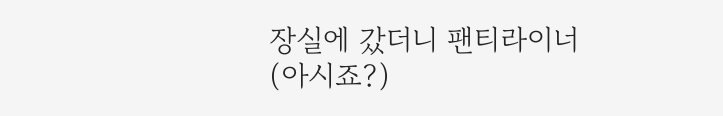장실에 갔더니 팬티라이너(아시죠?)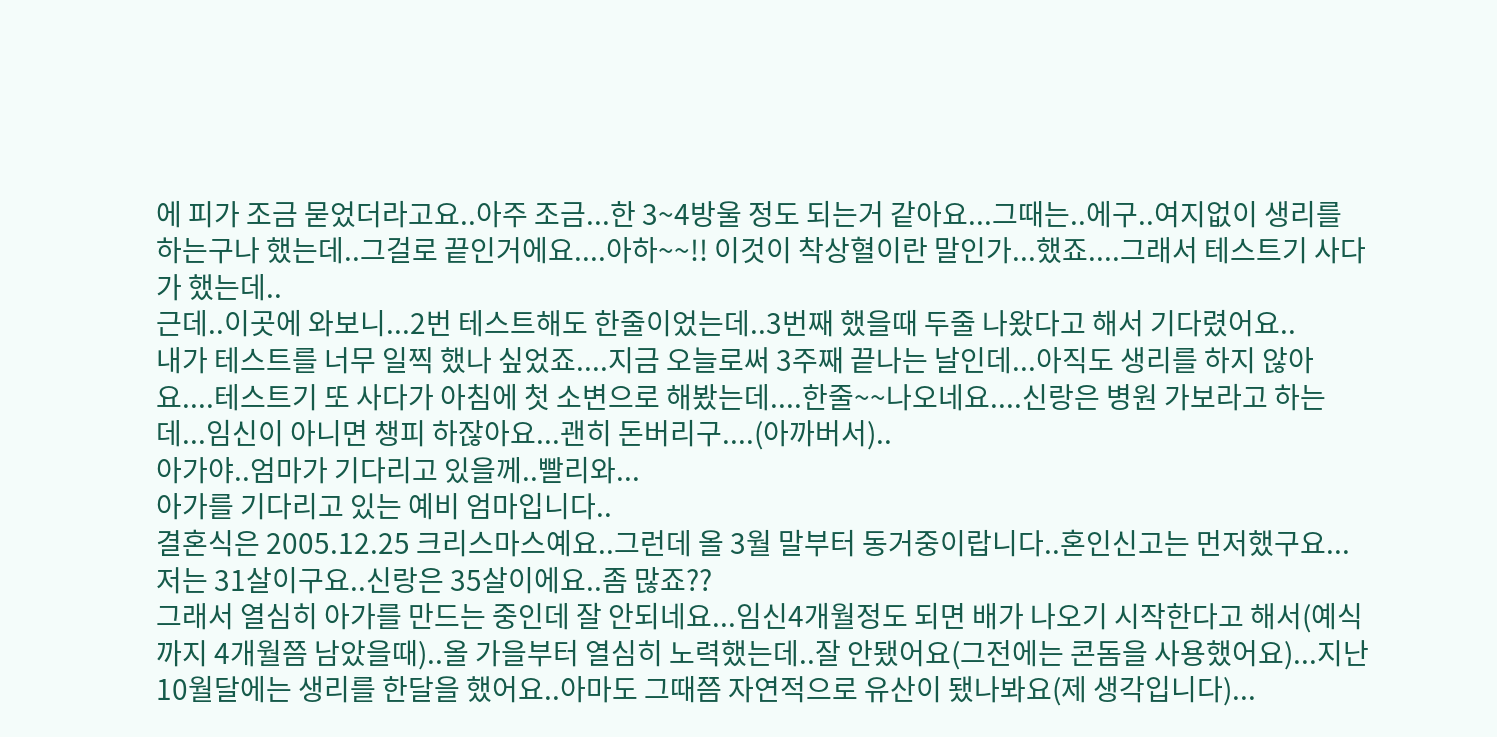에 피가 조금 묻었더라고요..아주 조금...한 3~4방울 정도 되는거 같아요...그때는..에구..여지없이 생리를 하는구나 했는데..그걸로 끝인거에요....아하~~!! 이것이 착상혈이란 말인가...했죠....그래서 테스트기 사다가 했는데..
근데..이곳에 와보니...2번 테스트해도 한줄이었는데..3번째 했을때 두줄 나왔다고 해서 기다렸어요..
내가 테스트를 너무 일찍 했나 싶었죠....지금 오늘로써 3주째 끝나는 날인데...아직도 생리를 하지 않아요....테스트기 또 사다가 아침에 첫 소변으로 해봤는데....한줄~~나오네요....신랑은 병원 가보라고 하는데...임신이 아니면 챙피 하잖아요...괜히 돈버리구....(아까버서)..
아가야..엄마가 기다리고 있을께..빨리와...
아가를 기다리고 있는 예비 엄마입니다..
결혼식은 2005.12.25 크리스마스예요..그런데 올 3월 말부터 동거중이랍니다..혼인신고는 먼저했구요...저는 31살이구요..신랑은 35살이에요..좀 많죠??
그래서 열심히 아가를 만드는 중인데 잘 안되네요...임신4개월정도 되면 배가 나오기 시작한다고 해서(예식까지 4개월쯤 남았을때)..올 가을부터 열심히 노력했는데..잘 안됐어요(그전에는 콘돔을 사용했어요)...지난 10월달에는 생리를 한달을 했어요..아마도 그때쯤 자연적으로 유산이 됐나봐요(제 생각입니다)...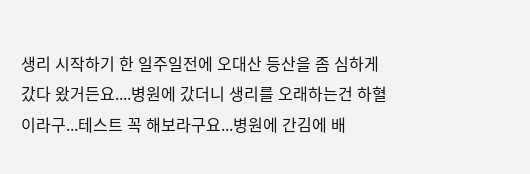생리 시작하기 한 일주일전에 오대산 등산을 좀 심하게 갔다 왔거든요....병원에 갔더니 생리를 오래하는건 하혈이라구...테스트 꼭 해보라구요...병원에 간김에 배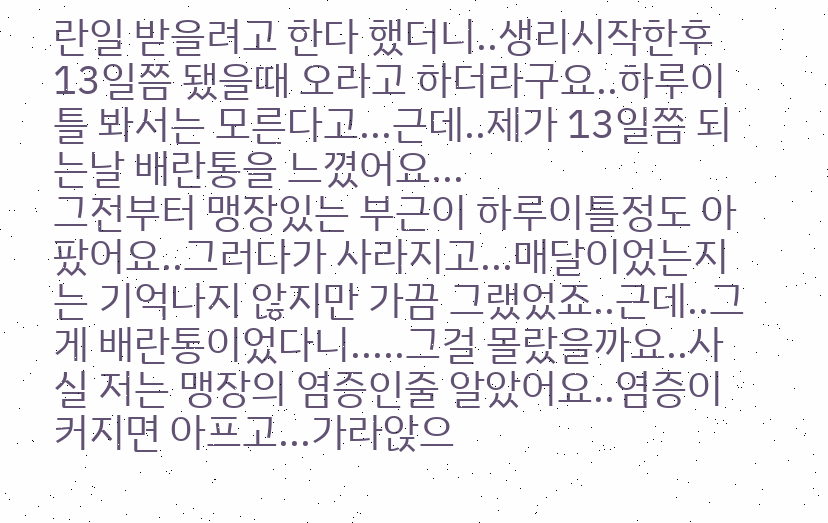란일 받을려고 한다 했더니..생리시작한후 13일쯤 됐을때 오라고 하더라구요..하루이틀 봐서는 모른다고...근데..제가 13일쯤 되는날 배란통을 느꼈어요...
그전부터 맹장있는 부근이 하루이틀정도 아팠어요..그러다가 사라지고...매달이었는지는 기억나지 않지만 가끔 그랬었죠..근데..그게 배란통이었다니.....그걸 몰랐을까요..사실 저는 맹장의 염증인줄 알았어요..염증이 커지면 아프고...가라앉으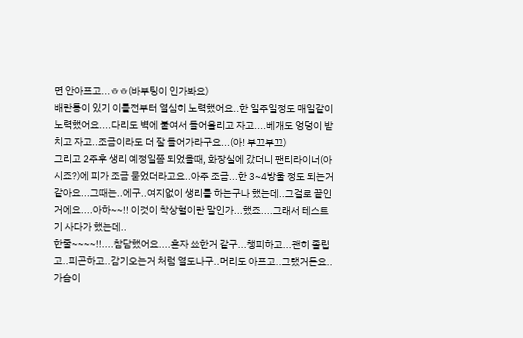면 안아프고...ㅎㅎ(바부팅이 인가봐요)
배란통이 있기 이틀전부터 열심히 노력했어요..한 일주일정도 매일같이 노력했어요....다리도 벽에 붙여서 들어올리고 자고....베개도 엉덩이 받치고 자고..조금이라도 더 잘 들어가라구요...(아! 부끄부끄)
그리고 2주후 생리 예정일쯤 되었을때, 화장실에 갔더니 팬티라이너(아시죠?)에 피가 조금 묻었더라고요..아주 조금...한 3~4방울 정도 되는거 같아요...그때는..에구..여지없이 생리를 하는구나 했는데..그걸로 끝인거에요....아하~~!! 이것이 착상혈이란 말인가...했죠....그래서 테스트기 사다가 했는데..
한줄~~~~!!....참담했어요....혼자 쑈한거 같구...챙피하고...괜히 졸립고..피곤하고..감기오는거 처럼 열도나구..머리도 아프고..그랬거든요..가슴이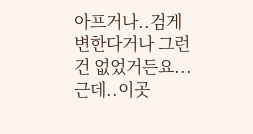아프거나..검게 변한다거나 그런건 없었거든요...
근데..이곳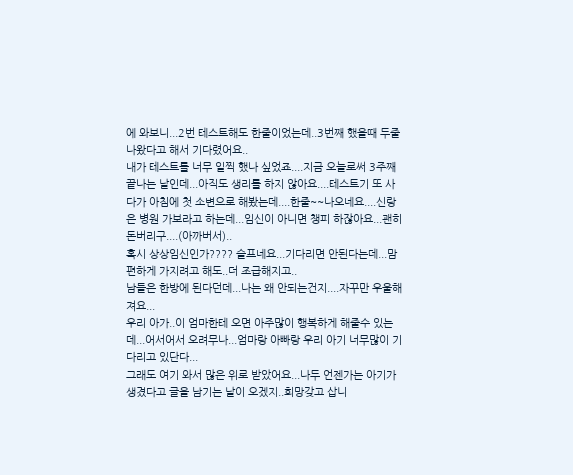에 와보니...2번 테스트해도 한줄이었는데..3번째 했을때 두줄 나왔다고 해서 기다렸어요..
내가 테스트를 너무 일찍 했나 싶었죠....지금 오늘로써 3주째 끝나는 날인데...아직도 생리를 하지 않아요....테스트기 또 사다가 아침에 첫 소변으로 해봤는데....한줄~~나오네요....신랑은 병원 가보라고 하는데...임신이 아니면 챙피 하잖아요...괜히 돈버리구....(아까버서)..
혹시 상상임신인가???? 슬프네요...기다리면 안된다는데...맘 편하게 가지려고 해도..더 조급해지고..
남들은 한방에 된다던데...나는 왜 안되는건지....자꾸만 우울해져요...
우리 아가..이 엄마한테 오면 아주많이 행복하게 해줄수 있는데...어서어서 오려무나...엄마랑 아빠랑 우리 아기 너무많이 기다리고 있단다...
그래도 여기 와서 많은 위로 받았어요...나두 언젠가는 아기가 생겼다고 글을 남기는 날이 오겠지..희망갖고 삽니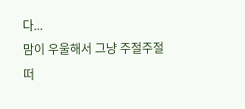다...
맘이 우울해서 그냥 주절주절 떠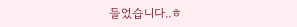들었습니다..ㅎ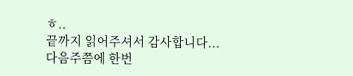ㅎ..
끝까지 읽어주셔서 감사합니다...
다음주쯤에 한번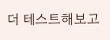더 테스트해보고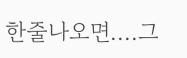한줄나오면....그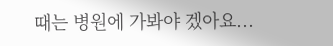때는 병원에 가봐야 겠아요...